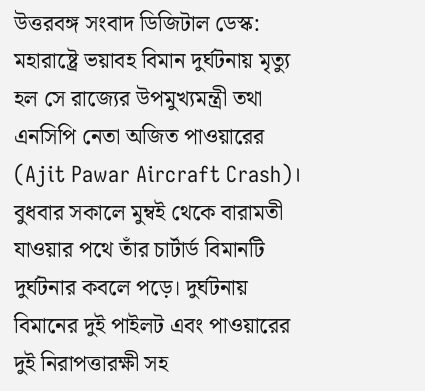উত্তরবঙ্গ সংবাদ ডিজিটাল ডেস্ক: মহারাষ্ট্রে ভয়াবহ বিমান দুর্ঘটনায় মৃত্যু হল সে রাজ্যের উপমুখ্যমন্ত্রী তথা এনসিপি নেতা অজিত পাওয়ারের (Ajit Pawar Aircraft Crash)। বুধবার সকালে মুম্বই থেকে বারামতী যাওয়ার পথে তাঁর চার্টার্ড বিমানটি দুর্ঘটনার কবলে পড়ে। দুর্ঘটনায় বিমানের দুই পাইলট এবং পাওয়ারের দুই নিরাপত্তারক্ষী সহ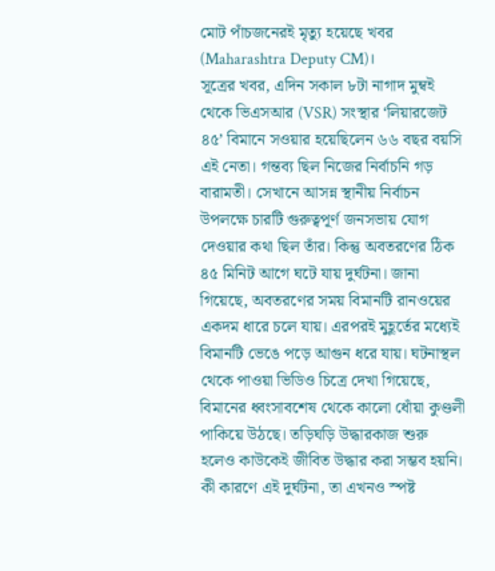মোট পাঁচজনেরই মৃত্যু হয়েছে খবর (Maharashtra Deputy CM)।
সূত্রের খবর, এদিন সকাল ৮টা নাগাদ মুম্বই থেকে ভিএসআর (VSR) সংস্থার ‘লিয়ারজেট ৪৫’ বিমানে সওয়ার হয়েছিলেন ৬৬ বছর বয়সি এই নেতা। গন্তব্য ছিল নিজের নির্বাচনি গড় বারামতী। সেখানে আসন্ন স্থানীয় নির্বাচন উপলক্ষে চারটি গুরুত্বপূর্ণ জনসভায় যোগ দেওয়ার কথা ছিল তাঁর। কিন্তু অবতরণের ঠিক ৪৫ মিনিট আগে ঘটে যায় দুর্ঘটনা। জানা গিয়েছে, অবতরণের সময় বিমানটি রানওয়ের একদম ধারে চলে যায়। এরপরই মুহূর্তের মধ্যেই বিমানটি ভেঙে পড়ে আগুন ধরে যায়। ঘটনাস্থল থেকে পাওয়া ভিডিও চিত্রে দেখা গিয়েছে, বিমানের ধ্বংসাবশেষ থেকে কালো ধোঁয়া কুণ্ডলী পাকিয়ে উঠছে। তড়িঘড়ি উদ্ধারকাজ শুরু হলেও কাউকেই জীবিত উদ্ধার করা সম্ভব হয়নি। কী কারণে এই দুর্ঘটনা, তা এখনও স্পষ্ট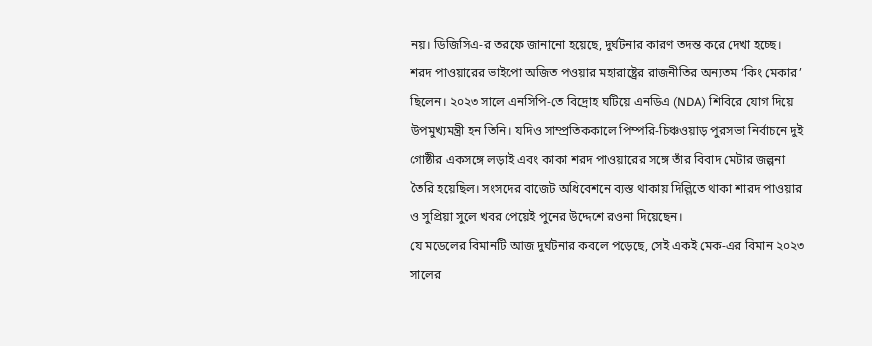নয়। ডিজিসিএ-র তরফে জানানো হয়েছে, দুর্ঘটনার কারণ তদন্ত করে দেখা হচ্ছে।
শরদ পাওয়ারের ভাইপো অজিত পওয়ার মহারাষ্ট্রের রাজনীতির অন্যতম ‘কিং মেকার’ ছিলেন। ২০২৩ সালে এনসিপি-তে বিদ্রোহ ঘটিয়ে এনডিএ (NDA) শিবিরে যোগ দিয়ে উপমুখ্যমন্ত্রী হন তিনি। যদিও সাম্প্রতিককালে পিম্পরি-চিঞ্চওয়াড় পুরসভা নির্বাচনে দুই গোষ্ঠীর একসঙ্গে লড়াই এবং কাকা শরদ পাওয়ারের সঙ্গে তাঁর বিবাদ মেটার জল্পনা তৈরি হয়েছিল। সংসদের বাজেট অধিবেশনে ব্যস্ত থাকায় দিল্লিতে থাকা শারদ পাওয়ার ও সুপ্রিয়া সুলে খবর পেয়েই পুনের উদ্দেশে রওনা দিয়েছেন।
যে মডেলের বিমানটি আজ দুর্ঘটনার কবলে পড়েছে, সেই একই মেক-এর বিমান ২০২৩ সালের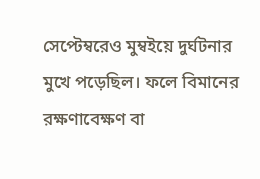সেপ্টেম্বরেও মুম্বইয়ে দুর্ঘটনার মুখে পড়েছিল। ফলে বিমানের রক্ষণাবেক্ষণ বা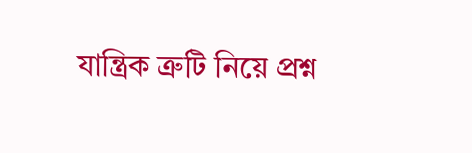যান্ত্রিক ত্রুটি নিয়ে প্রশ্ন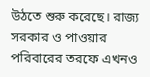উঠতে শুরু করেছে। রাজ্য সরকার ও পাওয়ার পরিবারের তরফে এখনও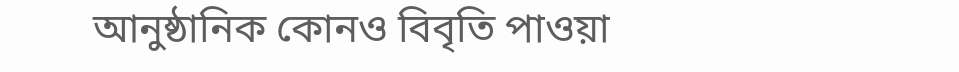আনুষ্ঠানিক কোনও বিবৃতি পাওয়া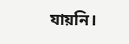যায়নি।